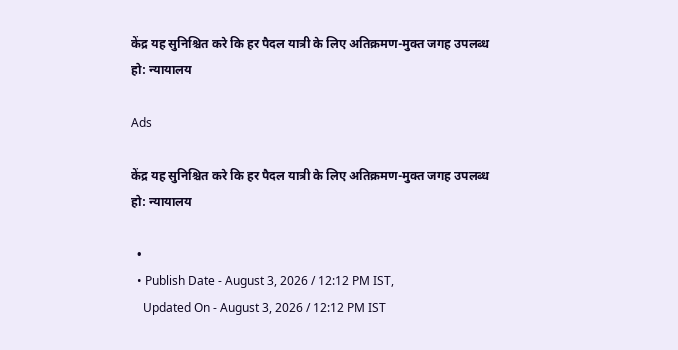केंद्र यह सुनिश्चित करे कि हर पैदल यात्री के लिए अतिक्रमण-मुक्त जगह उपलब्ध हो: न्यायालय

Ads

केंद्र यह सुनिश्चित करे कि हर पैदल यात्री के लिए अतिक्रमण-मुक्त जगह उपलब्ध हो: न्यायालय

  •
  • Publish Date - August 3, 2026 / 12:12 PM IST,
    Updated On - August 3, 2026 / 12:12 PM IST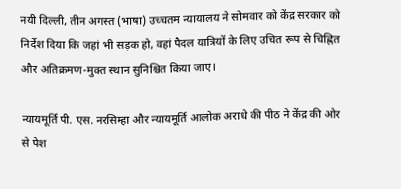नयी दिल्ली, तीन अगस्त (भाषा) उच्चतम न्यायालय ने सोमवार को केंद्र सरकार को निर्देश दिया कि जहां भी सड़क हो, वहां पैदल यात्रियों के लिए उचित रूप से चिह्नित और अतिक्रमण-मुक्त स्थान सुनिश्चित किया जाए।

न्यायमूर्ति पी. एस. नरसिम्हा और न्यायमूर्ति आलोक अराधे की पीठ ने केंद्र की ओर से पेश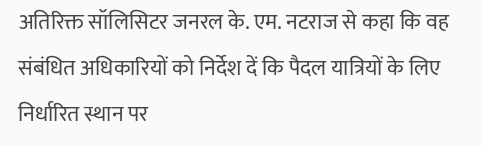अतिरिक्त सॉलिसिटर जनरल के. एम. नटराज से कहा कि वह संबंधित अधिकारियों को निर्देश दें कि पैदल यात्रियों के लिए निर्धारित स्थान पर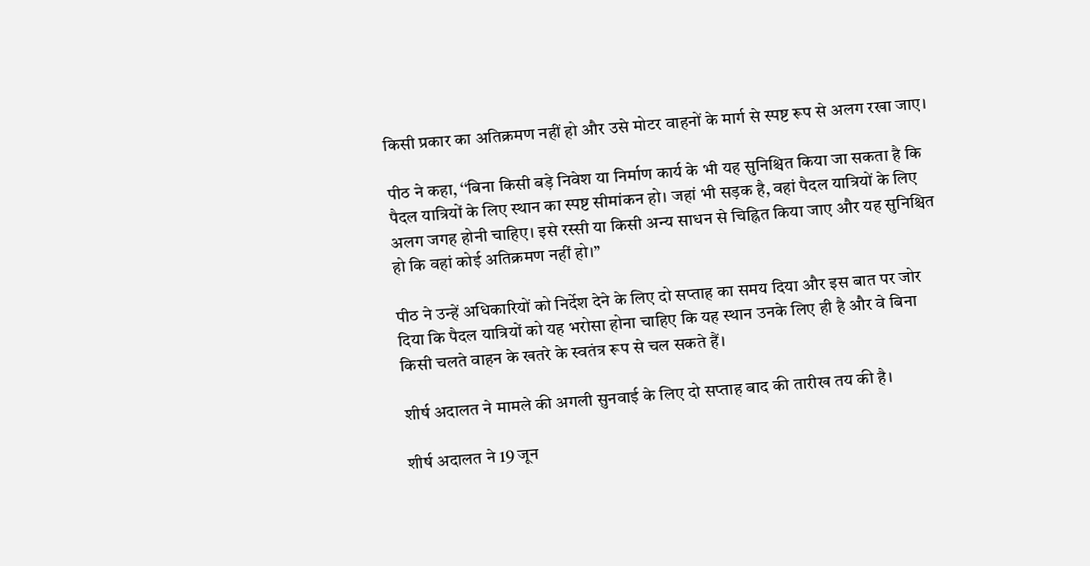किसी प्रकार का अतिक्रमण नहीं हो और उसे मोटर वाहनों के मार्ग से स्पष्ट रूप से अलग रखा जाए।

पीठ ने कहा, ‘‘बिना किसी बड़े निवेश या निर्माण कार्य के भी यह सुनिश्चित किया जा सकता है कि पैदल यात्रियों के लिए स्थान का स्पष्ट सीमांकन हो। जहां भी सड़क है, वहां पैदल यात्रियों के लिए अलग जगह होनी चाहिए। इसे रस्सी या किसी अन्य साधन से चिह्नित किया जाए और यह सुनिश्चित हो कि वहां कोई अतिक्रमण नहीं हो।’’

पीठ ने उन्हें अधिकारियों को निर्देश देने के लिए दो सप्ताह का समय दिया और इस बात पर जोर दिया कि पैदल यात्रियों को यह भरोसा होना चाहिए कि यह स्थान उनके लिए ही है और वे बिना किसी चलते वाहन के खतरे के स्वतंत्र रूप से चल सकते हैं।

शीर्ष अदालत ने मामले की अगली सुनवाई के लिए दो सप्ताह बाद की तारीख तय की है।

शीर्ष अदालत ने 19 जून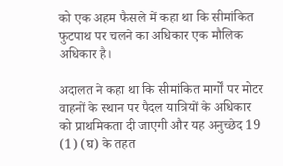को एक अहम फैसले में कहा था कि सीमांकित फुटपाथ पर चलने का अधिकार एक मौलिक अधिकार है।

अदालत ने कहा था कि सीमांकित मार्गों पर मोटर वाहनों के स्थान पर पैदल यात्रियों के अधिकार को प्राथमिकता दी जाएगी और यह अनुच्छेद 19 (1) (घ) के तहत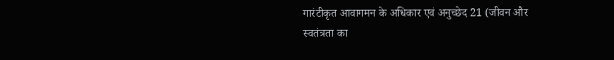गारंटीकृत आवागमन के अधिकार एवं अनुच्छेद 21 (जीवन और स्वतंत्रता का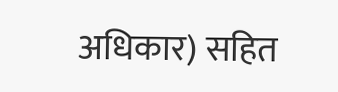अधिकार) सहित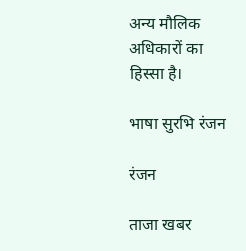अन्य मौलिक अधिकारों का हिस्सा है।

भाषा सुरभि रंजन

रंजन

ताजा खबर